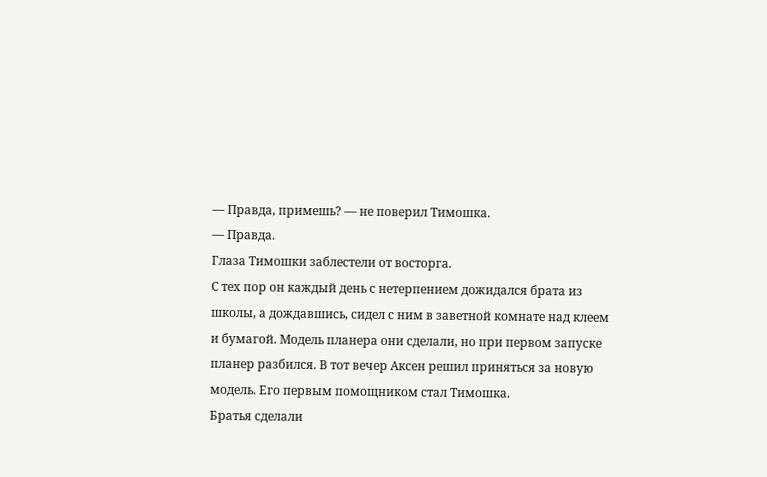— Правда, примешь? — не поверил Тимошка.
— Правда.
Глаза Тимошки заблестели от восторга.
С тех пор он каждый день с нетерпением дожидался брата из школы, а дождавшись, сидел с ним в заветной комнате над клеем и бумагой. Модель планера они сделали, но при первом запуске планер разбился. В тот вечер Аксен решил приняться за новую модель. Его первым помощником стал Тимошка.
Братья сделали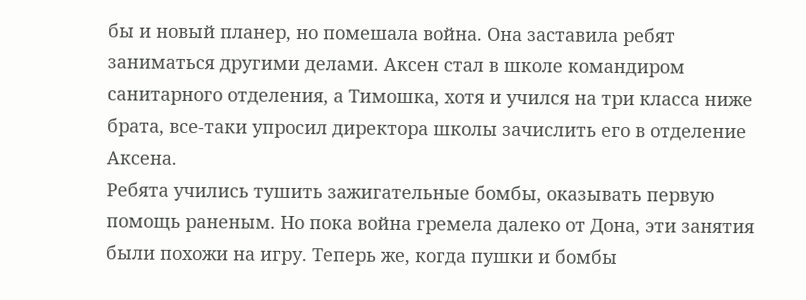бы и новый планер, но помешала война. Она заставила ребят заниматься другими делами. Аксен стал в школе командиром санитарного отделения, а Тимошка, хотя и учился на три класса ниже брата, все-таки упросил директора школы зачислить его в отделение Аксена.
Ребята учились тушить зажигательные бомбы, оказывать первую помощь раненым. Но пока война гремела далеко от Дона, эти занятия были похожи на игру. Теперь же, когда пушки и бомбы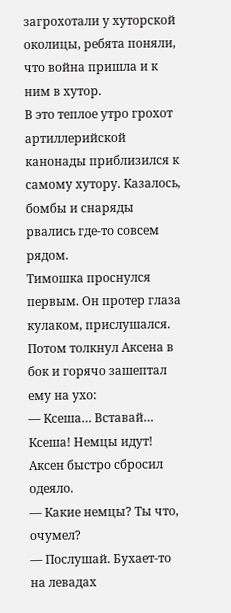загрохотали у хуторской околицы, ребята поняли, что война пришла и к ним в хутор.
В это теплое утро грохот артиллерийской канонады приблизился к самому хутору. Казалось, бомбы и снаряды рвались где-то совсем рядом.
Тимошка проснулся первым. Он протер глаза кулаком, прислушался. Потом толкнул Аксена в бок и горячо зашептал ему на ухо:
— Ксеша… Вставай… Ксеша! Немцы идут!
Аксен быстро сбросил одеяло.
— Какие немцы? Ты что, очумел?
— Послушай. Бухает-то на левадах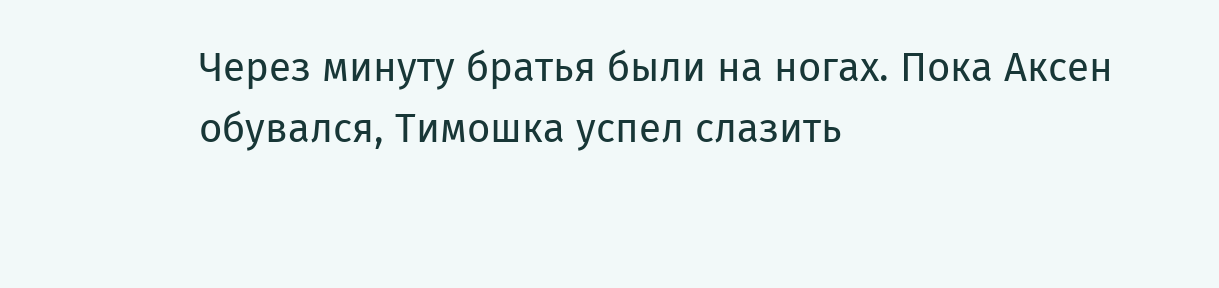Через минуту братья были на ногах. Пока Аксен обувался, Тимошка успел слазить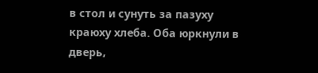в стол и сунуть за пазуху краюху хлеба. Оба юркнули в дверь,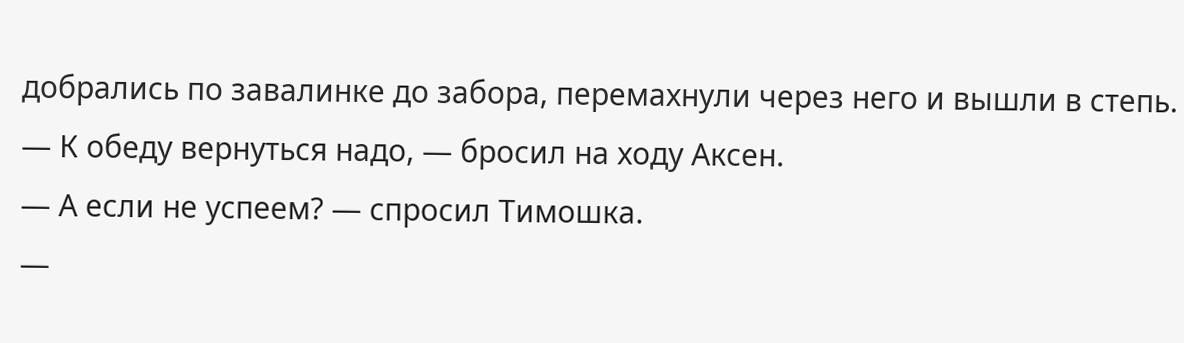добрались по завалинке до забора, перемахнули через него и вышли в степь.
— К обеду вернуться надо, — бросил на ходу Аксен.
— А если не успеем? — спросил Тимошка.
—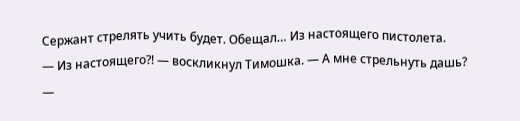Сержант стрелять учить будет. Обещал… Из настоящего пистолета.
— Из настоящего?! — воскликнул Тимошка. — А мне стрельнуть дашь?
—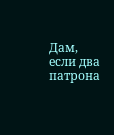Дам, если два патрона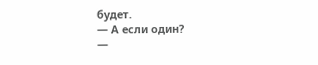будет.
— А если один?
—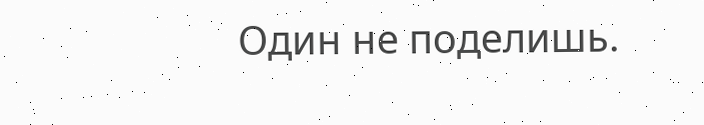Один не поделишь.